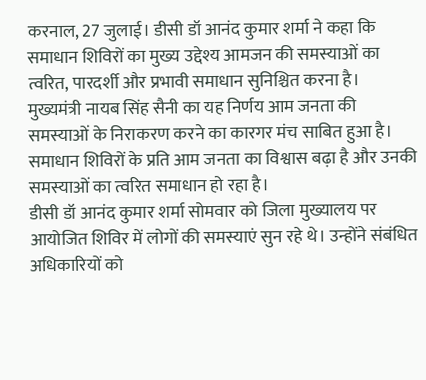करनाल, 27 जुलाई। डीसी डॉ आनंद कुमार शर्मा ने कहा कि समाधान शिविरों का मुख्य उद्देश्य आमजन की समस्याओं का त्वरित, पारदर्शी और प्रभावी समाधान सुनिश्चित करना है। मुख्यमंत्री नायब सिंह सैनी का यह निर्णय आम जनता की समस्याओं के निराकरण करने का कारगर मंच साबित हुआ है। समाधान शिविरों के प्रति आम जनता का विश्वास बढ़ा है और उनकी समस्याओं का त्वरित समाधान हो रहा है।
डीसी डॉ आनंद कुमार शर्मा सोमवार को जिला मुख्यालय पर आयोजित शिविर में लोगों की समस्याएं सुन रहे थे। उन्होंने संबंधित अधिकारियों को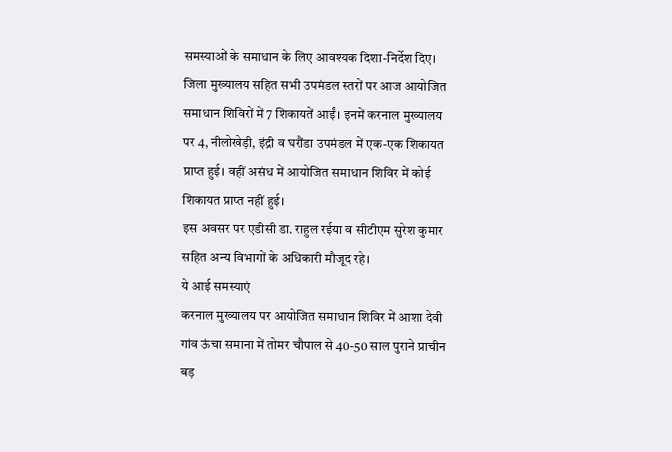समस्याओं के समाधान के लिए आवश्यक दिशा-निर्देश दिए। जिला मुख्यालय सहित सभी उपमंडल स्तरों पर आज आयोजित समाधान शिविरों में 7 शिकायतें आईं। इनमें करनाल मुख्यालय पर 4, नीलोखेड़ी, इंद्री व घरौंडा उपमंडल में एक-एक शिकायत प्राप्त हुई। वहीं असंध में आयोजित समाधान शिविर में कोई शिकायत प्राप्त नहीं हुई।
इस अवसर पर एडीसी डा. राहुल रईया व सीटीएम सुरेश कुमार सहित अन्य विभागों के अधिकारी मौजूद रहे।
ये आई समस्याएं
करनाल मुख्यालय पर आयोजित समाधान शिविर में आशा देवी गांव ऊंचा समाना में तोमर चौपाल से 40-50 साल पुराने प्राचीन बड़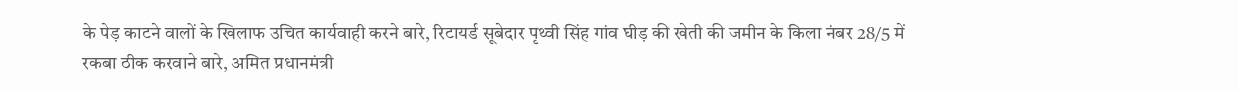के पेड़ काटने वालों के खिलाफ उचित कार्यवाही करने बारे, रिटायर्ड सूबेदार पृथ्वी सिंह गांव घीड़ की खेती की जमीन के किला नंबर 28/5 में रकबा ठीक करवाने बारे, अमित प्रधानमंत्री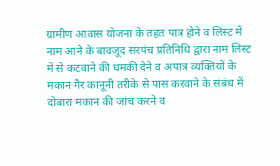ग्रामीण आवास योजना के तहत पात्र होने व लिस्ट में नाम आने के बावजूद सरपंच प्रतिनिधि द्वारा नाम लिस्ट में से कटवाने की धमकी देने व अपात्र व्यक्तियों के मकान गैर कानूनी तरीके से पास करवाने के संबंध में दोबारा मकान की जांच करने व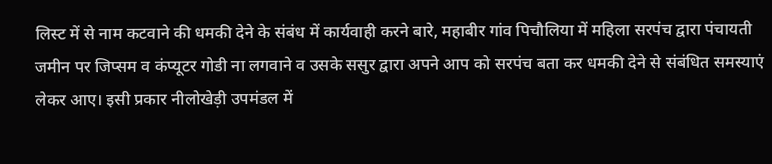लिस्ट में से नाम कटवाने की धमकी देने के संबंध में कार्यवाही करने बारे, महाबीर गांव पिचौलिया में महिला सरपंच द्वारा पंचायती जमीन पर जिप्सम व कंप्यूटर गोडी ना लगवाने व उसके ससुर द्वारा अपने आप को सरपंच बता कर धमकी देने से संबंधित समस्याएं लेकर आए। इसी प्रकार नीलोखेड़ी उपमंडल में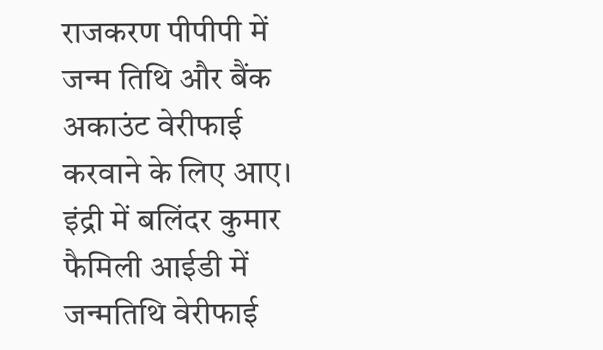राजकरण पीपीपी में जन्म तिथि और बैंक अकाउंट वेरीफाई करवाने के लिए आए। इंद्री में बलिंदर कुमार फैमिली आईडी में जन्मतिथि वेरीफाई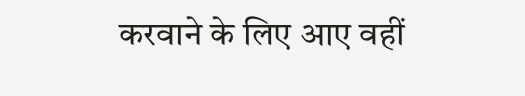करवाने के लिए आए वहीं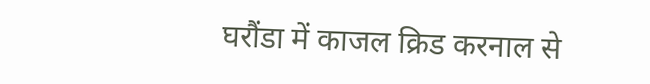घरौंडा में काजल क्रिड करनाल से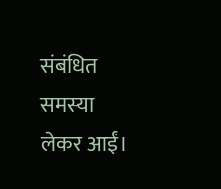संबंधित समस्या लेकर आईं।